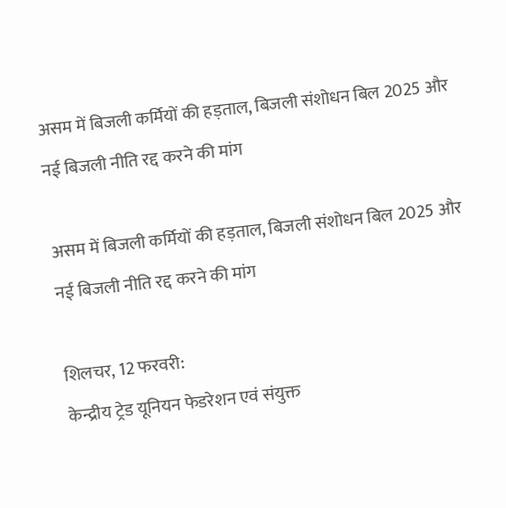असम में बिजली कर्मियों की हड़ताल, बिजली संशोधन बिल 2025 और नई बिजली नीति रद्द करने की मांग

असम में बिजली कर्मियों की हड़ताल, बिजली संशोधन बिल 2025 और नई बिजली नीति रद्द करने की मांग

शिलचर, 12 फरवरी:
केन्द्रीय ट्रेड यूनियन फेडरेशन एवं संयुक्त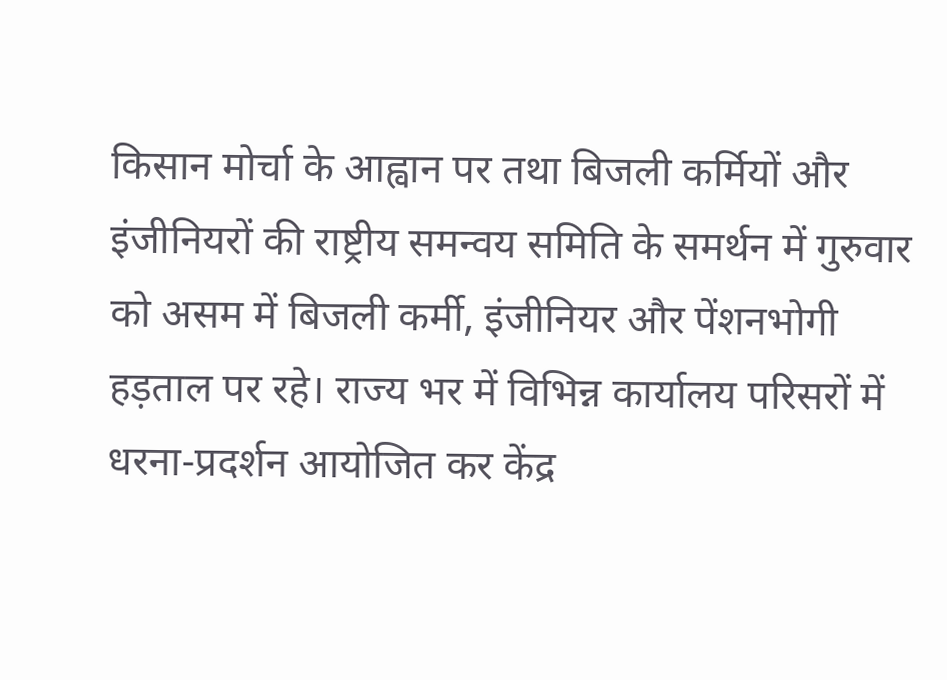किसान मोर्चा के आह्वान पर तथा बिजली कर्मियों और इंजीनियरों की राष्ट्रीय समन्वय समिति के समर्थन में गुरुवार को असम में बिजली कर्मी, इंजीनियर और पेंशनभोगी हड़ताल पर रहे। राज्य भर में विभिन्न कार्यालय परिसरों में धरना-प्रदर्शन आयोजित कर केंद्र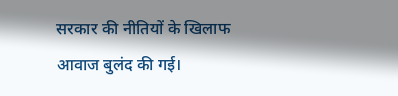सरकार की नीतियों के खिलाफ आवाज बुलंद की गई।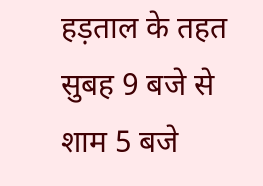हड़ताल के तहत सुबह 9 बजे से शाम 5 बजे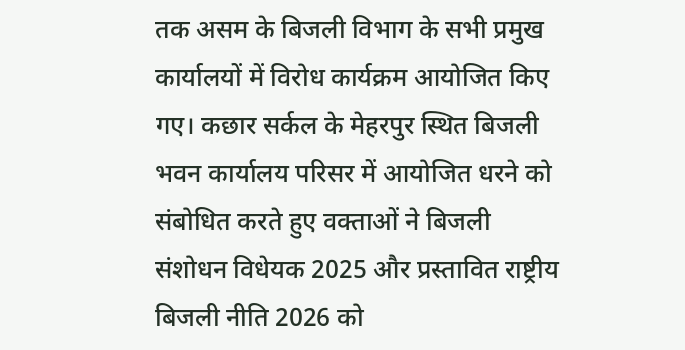तक असम के बिजली विभाग के सभी प्रमुख कार्यालयों में विरोध कार्यक्रम आयोजित किए गए। कछार सर्कल के मेहरपुर स्थित बिजली भवन कार्यालय परिसर में आयोजित धरने को संबोधित करते हुए वक्ताओं ने बिजली संशोधन विधेयक 2025 और प्रस्तावित राष्ट्रीय बिजली नीति 2026 को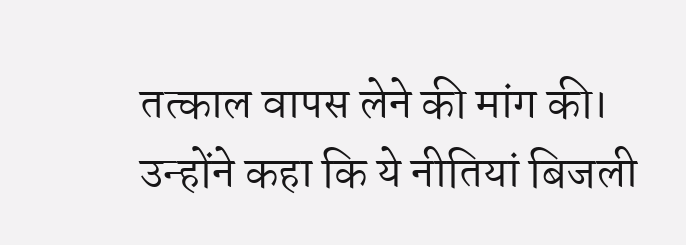तत्काल वापस लेने की मांग की। उन्होंने कहा कि ये नीतियां बिजली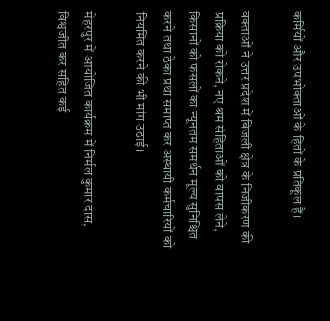कर्मियों और उपभोक्ताओं के हितों के प्रतिकूल हैं।

वक्ताओं ने उत्तर प्रदेश में बिजली क्षेत्र के निजीकरण की प्रक्रिया को रोकने, नए श्रम संहिताओं को वापस लेने, किसानों को फसलों का न्यूनतम समर्थन मूल्य सुनिश्चित करने तथा ठेका प्रथा समाप्त कर अस्थायी कर्मचारियों को नियमित करने की भी मांग उठाई।

मेहरपुर में आयोजित कार्यक्रम में निर्मल कुमार दास, विश्वजीत कर सहित कई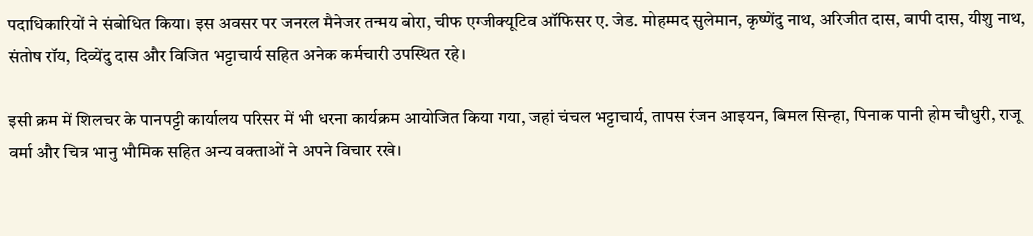पदाधिकारियों ने संबोधित किया। इस अवसर पर जनरल मैनेजर तन्मय बोरा, चीफ एग्जीक्यूटिव ऑफिसर ए. जेड. मोहम्मद सुलेमान, कृष्णेंदु नाथ, अरिजीत दास, बापी दास, यीशु नाथ, संतोष रॉय, दिव्येंदु दास और विजित भट्टाचार्य सहित अनेक कर्मचारी उपस्थित रहे।

इसी क्रम में शिलचर के पानपट्टी कार्यालय परिसर में भी धरना कार्यक्रम आयोजित किया गया, जहां चंचल भट्टाचार्य, तापस रंजन आइयन, बिमल सिन्हा, पिनाक पानी होम चौधुरी, राजू वर्मा और चित्र भानु भौमिक सहित अन्य वक्ताओं ने अपने विचार रखे।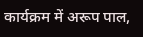कार्यक्रम में अरूप पाल,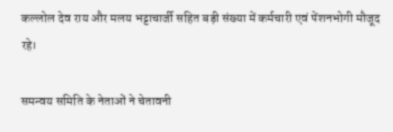कल्लोल देव राय और मलय भट्टाचार्जी सहित बड़ी संख्या में कर्मचारी एवं पेंशनभोगी मौजूद रहे।

समन्वय समिति के नेताओं ने चेतावनी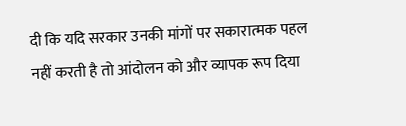दी कि यदि सरकार उनकी मांगों पर सकारात्मक पहल नहीं करती है तो आंदोलन को और व्यापक रूप दिया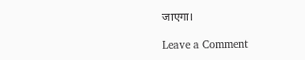जाएगा।

Leave a Comment